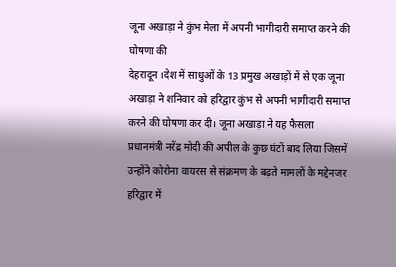जूना अखाड़ा ने कुंभ मेला में अपनी भागीदारी समाप्त करने की घोषणा की
देहरादून ।देश में साधुओं के 13 प्रमुख अखाड़ों में से एक जूना अखाड़ा ने शनिवार को हरिद्वार कुंभ से अपनी भागीदारी समाप्त करने की घोषणा कर दी। जूना अखाड़ा ने यह फैसला प्रधानमंत्री नरेंद्र मोदी की अपील के कुछ घंटों बाद लिया जिसमें उन्होंने कोरोना वायरस से संक्रमण के बढ़ते मामलों के मद्देनजर हरिद्वार में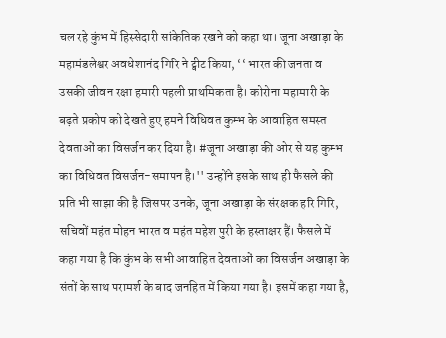चल रहे कुंभ में हिस्सेदारी सांकेतिक रखने को कहा था। जूना अखाड़ा के महामंडलेश्वर अवधेशानंद गिरि ने ट्वीट किया, ‘‘ भारत की जनता व उसकी जीवन रक्षा हमारी पहली प्राथमिकता है। कोरोना महामारी के बढ़ते प्रकोप को देखते हुए हमने विधिवत कुम्भ के आवाहित समस्त देवताओं का विसर्जन कर दिया है। #जूना अखाड़ा की ओर से यह कुम्भ का विधिवत विसर्जन-समापन है।'' उन्होंने इसके साथ ही फैसले की प्रति भी साझा की है जिसपर उनके, जूना अखाड़ा के संरक्षक हरि गिरि, सचिवों महंत मोहन भारत व महंत महेश पुरी के हस्ताक्षर हैं। फैसले में कहा गया है कि कुंभ के सभी आवाहित देवताओं का विसर्जन अखाड़ा के संतों के साथ परामर्श के बाद जनहित में किया गया है। इसमें कहा गया है,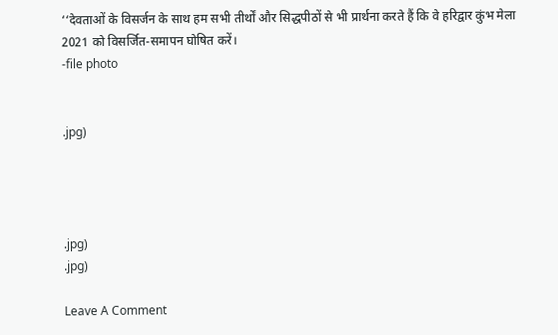‘‘देवताओं के विसर्जन के साथ हम सभी तीर्थों और सिद्धपीठों से भी प्रार्थना करते हैं कि वे हरिद्वार कुंभ मेला 2021 को विसर्जित-समापन घोषित करें।
-file photo


.jpg)




.jpg)
.jpg)

Leave A Comment